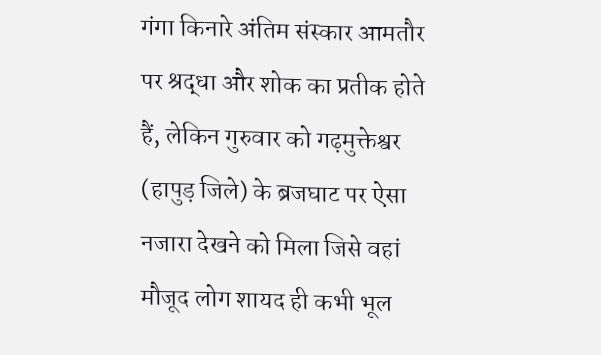गंगा किनारे अंतिम संस्कार आमतौर पर श्रद्धा और शोक का प्रतीक होते हैं, लेकिन गुरुवार को गढ़मुक्तेश्वर (हापुड़ जिले) के ब्रजघाट पर ऐसा नजारा देखने को मिला जिसे वहां मौजूद लोग शायद ही कभी भूल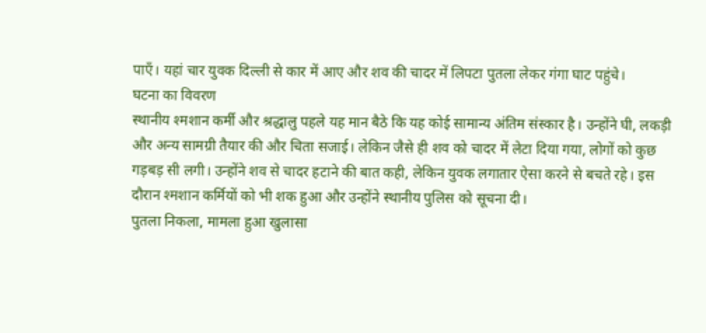पाएँ। यहां चार युवक दिल्ली से कार में आए और शव की चादर में लिपटा पुतला लेकर गंगा घाट पहुंचे।
घटना का विवरण
स्थानीय श्मशान कर्मी और श्रद्धालु पहले यह मान बैठे कि यह कोई सामान्य अंतिम संस्कार है। उन्होंने घी, लकड़ी और अन्य सामग्री तैयार की और चिता सजाई। लेकिन जैसे ही शव को चादर में लेटा दिया गया, लोगों को कुछ गड़बड़ सी लगी। उन्होंने शव से चादर हटाने की बात कही, लेकिन युवक लगातार ऐसा करने से बचते रहे। इस दौरान श्मशान कर्मियों को भी शक हुआ और उन्होंने स्थानीय पुलिस को सूचना दी।
पुतला निकला, मामला हुआ खुलासा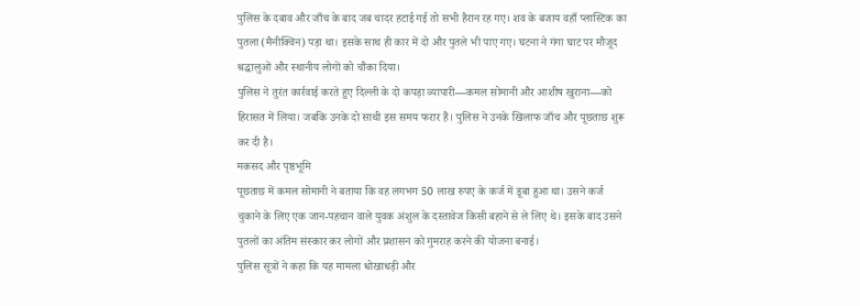पुलिस के दबाव और जाँच के बाद जब चादर हटाई गई तो सभी हैरान रह गए। शव के बजाय वहाँ प्लास्टिक का पुतला (मैनीक्विन) पड़ा था। इसके साथ ही कार में दो और पुतले भी पाए गए। घटना ने गंगा घाट पर मौजूद श्रद्धालुओं और स्थानीय लोगों को चौंका दिया।
पुलिस ने तुरंत कार्रवाई करते हुए दिल्ली के दो कपड़ा व्यापारी—कमल सोमानी और आशीष खुराना—को हिरासत में लिया। जबकि उनके दो साथी इस समय फरार हैं। पुलिस ने उनके खिलाफ जाँच और पूछताछ शुरू कर दी है।
मकसद और पृष्ठभूमि
पूछताछ में कमल सोमानी ने बताया कि वह लगभग 50 लाख रुपए के कर्ज में डूबा हुआ था। उसने कर्ज चुकाने के लिए एक जान-पहचान वाले युवक अंशुल के दस्तावेज किसी बहाने से ले लिए थे। इसके बाद उसने पुतलों का अंतिम संस्कार कर लोगों और प्रशासन को गुमराह करने की योजना बनाई।
पुलिस सूत्रों ने कहा कि यह मामला धोखाधड़ी और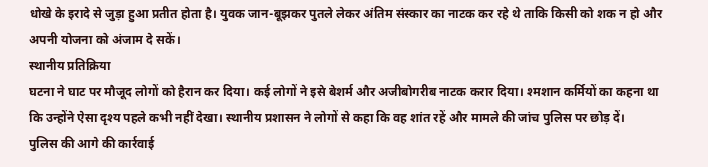धोखे के इरादे से जुड़ा हुआ प्रतीत होता है। युवक जान-बूझकर पुतले लेकर अंतिम संस्कार का नाटक कर रहे थे ताकि किसी को शक न हो और अपनी योजना को अंजाम दे सकें।
स्थानीय प्रतिक्रिया
घटना ने घाट पर मौजूद लोगों को हैरान कर दिया। कई लोगों ने इसे बेशर्म और अजीबोगरीब नाटक करार दिया। श्मशान कर्मियों का कहना था कि उन्होंने ऐसा दृश्य पहले कभी नहीं देखा। स्थानीय प्रशासन ने लोगों से कहा कि वह शांत रहें और मामले की जांच पुलिस पर छोड़ दें।
पुलिस की आगे की कार्रवाई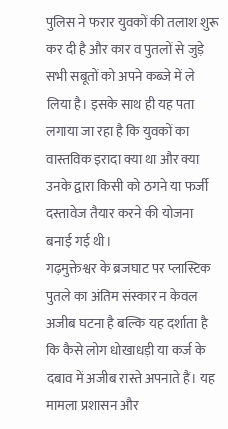पुलिस ने फरार युवकों की तलाश शुरू कर दी है और कार व पुतलों से जुड़े सभी सबूतों को अपने कब्जे में ले लिया है। इसके साथ ही यह पता लगाया जा रहा है कि युवकों का वास्तविक इरादा क्या था और क्या उनके द्वारा किसी को ठगने या फर्जी दस्तावेज तैयार करने की योजना बनाई गई थी।
गढ़मुक्तेश्वर के ब्रजघाट पर प्लास्टिक पुतले का अंतिम संस्कार न केवल अजीब घटना है बल्कि यह दर्शाता है कि कैसे लोग धोखाधड़ी या कर्ज के दबाव में अजीब रास्ते अपनाते हैं। यह मामला प्रशासन और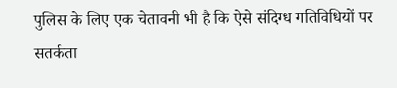पुलिस के लिए एक चेतावनी भी है कि ऐसे संदिग्ध गतिविधियों पर सतर्कता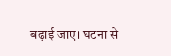बढ़ाई जाए। घटना से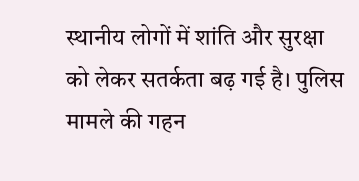स्थानीय लोगों में शांति और सुरक्षा को लेकर सतर्कता बढ़ गई है। पुलिस मामले की गहन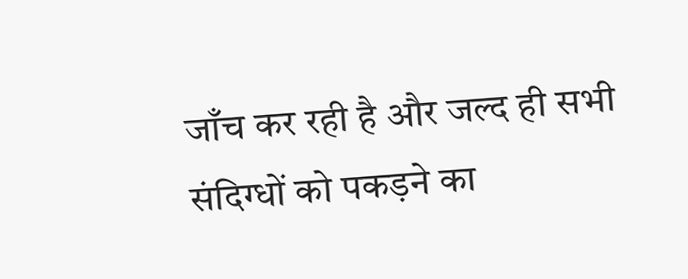जाँच कर रही है और जल्द ही सभी संदिग्धों को पकड़ने का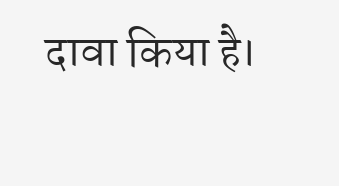दावा किया है।